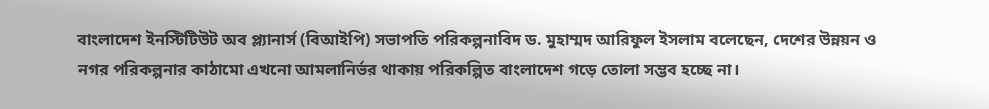বাংলাদেশ ইনস্টিটিউট অব প্ল্যানার্স (বিআইপি) সভাপতি পরিকল্পনাবিদ ড. মুহাম্মদ আরিফুল ইসলাম বলেছেন, দেশের উন্নয়ন ও নগর পরিকল্পনার কাঠামো এখনো আমলানির্ভর থাকায় পরিকল্পিত বাংলাদেশ গড়ে তোলা সম্ভব হচ্ছে না।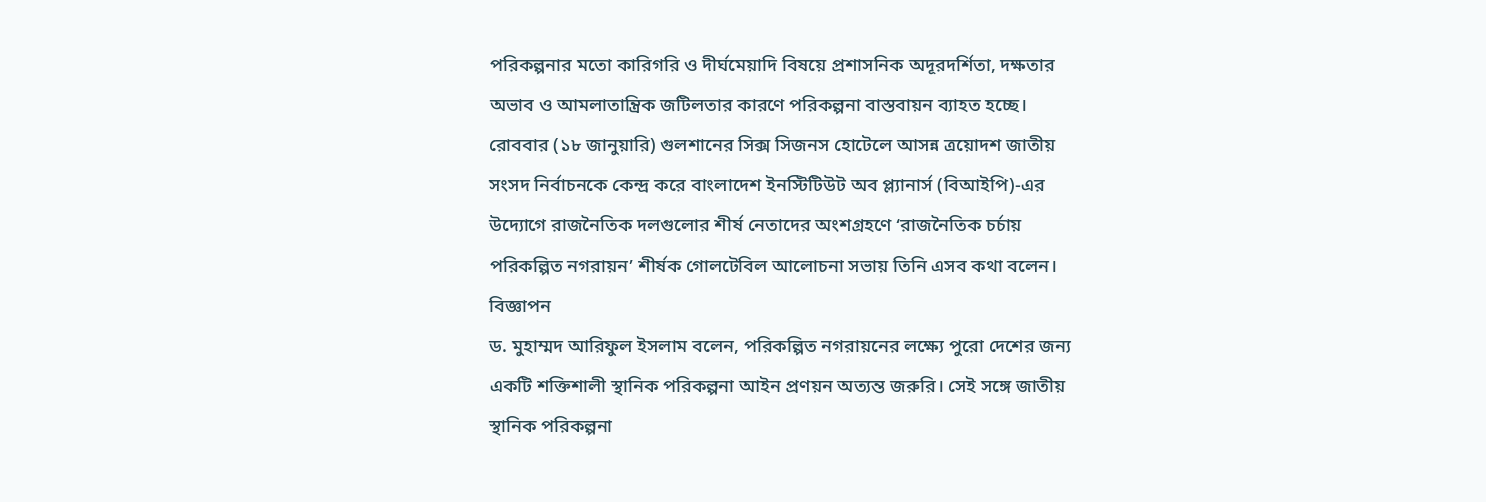পরিকল্পনার মতো কারিগরি ও দীর্ঘমেয়াদি বিষয়ে প্রশাসনিক অদূরদর্শিতা, দক্ষতার অভাব ও আমলাতান্ত্রিক জটিলতার কারণে পরিকল্পনা বাস্তবায়ন ব্যাহত হচ্ছে।
রোববার (১৮ জানুয়ারি) গুলশানের সিক্স সিজনস হোটেলে আসন্ন ত্রয়োদশ জাতীয় সংসদ নির্বাচনকে কেন্দ্র করে বাংলাদেশ ইনস্টিটিউট অব প্ল্যানার্স (বিআইপি)-এর উদ্যোগে রাজনৈতিক দলগুলোর শীর্ষ নেতাদের অংশগ্রহণে ‘রাজনৈতিক চর্চায় পরিকল্পিত নগরায়ন’ শীর্ষক গোলটেবিল আলোচনা সভায় তিনি এসব কথা বলেন।
বিজ্ঞাপন
ড. মুহাম্মদ আরিফুল ইসলাম বলেন, পরিকল্পিত নগরায়নের লক্ষ্যে পুরো দেশের জন্য একটি শক্তিশালী স্থানিক পরিকল্পনা আইন প্রণয়ন অত্যন্ত জরুরি। সেই সঙ্গে জাতীয় স্থানিক পরিকল্পনা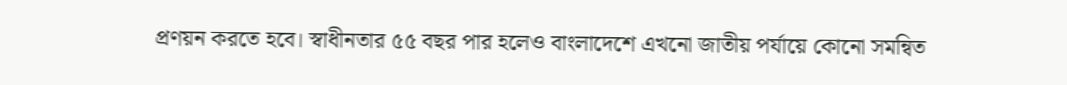প্রণয়ন করতে হবে। স্বাধীনতার ৫৫ বছর পার হলেও বাংলাদেশে এখনো জাতীয় পর্যায়ে কোনো সমন্বিত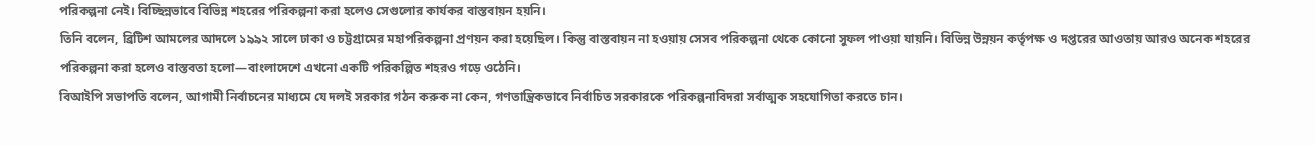পরিকল্পনা নেই। বিচ্ছিন্নভাবে বিভিন্ন শহরের পরিকল্পনা করা হলেও সেগুলোর কার্যকর বাস্তবায়ন হয়নি।
তিনি বলেন, ব্রিটিশ আমলের আদলে ১৯৯২ সালে ঢাকা ও চট্টগ্রামের মহাপরিকল্পনা প্রণয়ন করা হয়েছিল। কিন্তু বাস্তবায়ন না হওয়ায় সেসব পরিকল্পনা থেকে কোনো সুফল পাওয়া যায়নি। বিভিন্ন উন্নয়ন কর্তৃপক্ষ ও দপ্তরের আওতায় আরও অনেক শহরের পরিকল্পনা করা হলেও বাস্তবতা হলো—বাংলাদেশে এখনো একটি পরিকল্পিত শহরও গড়ে ওঠেনি।
বিআইপি সভাপতি বলেন, আগামী নির্বাচনের মাধ্যমে যে দলই সরকার গঠন করুক না কেন, গণতান্ত্রিকভাবে নির্বাচিত সরকারকে পরিকল্পনাবিদরা সর্বাত্মক সহযোগিতা করতে চান।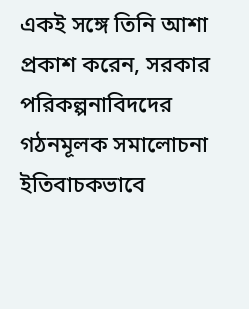একই সঙ্গে তিনি আশা প্রকাশ করেন, সরকার পরিকল্পনাবিদদের গঠনমূলক সমালোচনা ইতিবাচকভাবে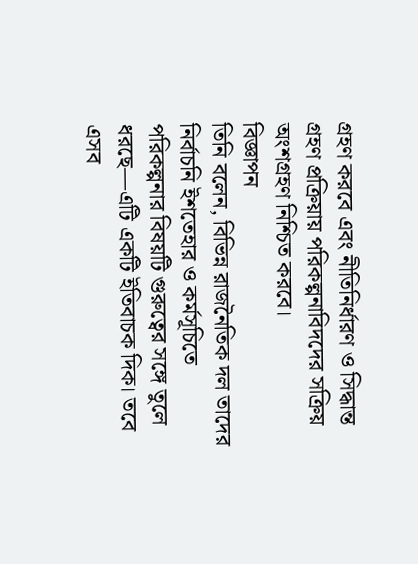গ্রহণ করবে এবং নীতিনির্ধারণ ও সিদ্ধান্ত গ্রহণ প্রক্রিয়ায় পরিকল্পনাবিদদের সক্রিয় অংশগ্রহণ নিশ্চিত করবে।
বিজ্ঞাপন
তিনি বলেন, বিভিন্ন রাজনৈতিক দল তাদের নির্বাচনি ইশতেহার ও কর্মসূচিতে পরিকল্পনার বিষয়টি গুরুত্বের সঙ্গে তুলে ধরছে—এটি একটি ইতিবাচক দিক। তবে এসব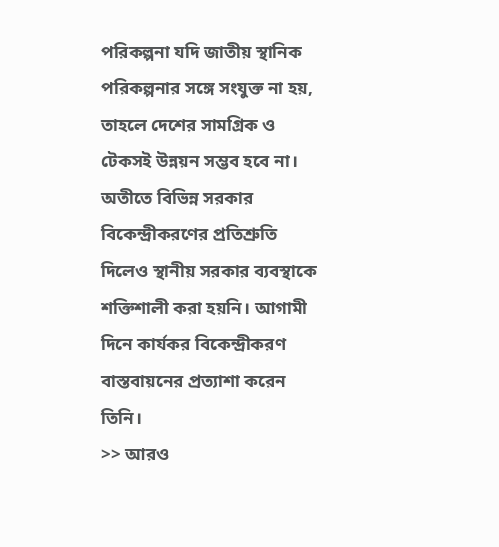পরিকল্পনা যদি জাতীয় স্থানিক পরিকল্পনার সঙ্গে সংযুক্ত না হয়, তাহলে দেশের সামগ্রিক ও টেকসই উন্নয়ন সম্ভব হবে না। অতীতে বিভিন্ন সরকার বিকেন্দ্রীকরণের প্রতিশ্রুতি দিলেও স্থানীয় সরকার ব্যবস্থাকে শক্তিশালী করা হয়নি। আগামী দিনে কার্যকর বিকেন্দ্রীকরণ বাস্তবায়নের প্রত্যাশা করেন তিনি।
>> আরও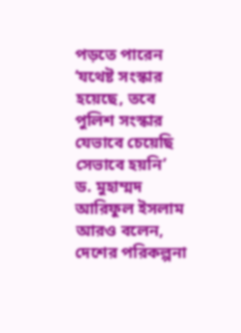পড়তে পারেন
‘যথেষ্ট সংস্কার হয়েছে, তবে পুলিশ সংস্কার যেভাবে চেয়েছি সেভাবে হয়নি’
ড. মুহাম্মদ আরিফুল ইসলাম আরও বলেন, দেশের পরিকল্পনা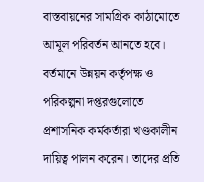বাস্তবায়নের সামগ্রিক কাঠামোতে আমূল পরিবর্তন আনতে হবে। বর্তমানে উন্নয়ন কর্তৃপক্ষ ও পরিকল্পনা দপ্তরগুলোতে প্রশাসনিক কর্মকর্তারা খণ্ডকালীন দায়িত্ব পালন করেন। তাদের প্রতি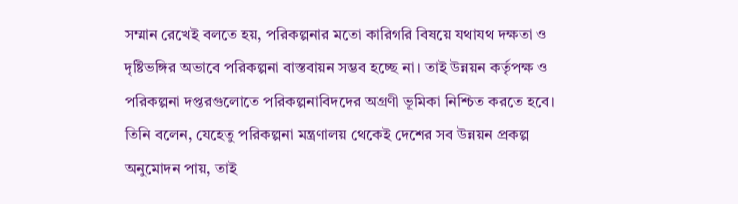সম্মান রেখেই বলতে হয়, পরিকল্পনার মতো কারিগরি বিষয়ে যথাযথ দক্ষতা ও দৃষ্টিভঙ্গির অভাবে পরিকল্পনা বাস্তবায়ন সম্ভব হচ্ছে না। তাই উন্নয়ন কর্তৃপক্ষ ও পরিকল্পনা দপ্তরগুলোতে পরিকল্পনাবিদদের অগ্রণী ভূমিকা নিশ্চিত করতে হবে।
তিনি বলেন, যেহেতু পরিকল্পনা মন্ত্রণালয় থেকেই দেশের সব উন্নয়ন প্রকল্প অনুমোদন পায়, তাই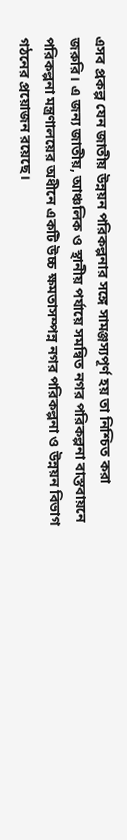এসব প্রকল্প যেন জাতীয় উন্নয়ন পরিকল্পনার সঙ্গে সামঞ্জস্যপূর্ণ হয় তা নিশ্চিত করা জরুরি। এ জন্য জাতীয়, আঞ্চলিক ও স্থানীয় পর্যায়ে সমন্বিত নগর পরিকল্পনা বাস্তবায়নে পরিকল্পনা মন্ত্রণালয়ের অধীনে একটি উচ্চ ক্ষমতাসম্পন্ন নগর পরিকল্পনা ও উন্নয়ন বিভাগ গঠনের প্রয়োজন রয়েছে।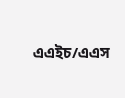এএইচ/এএস